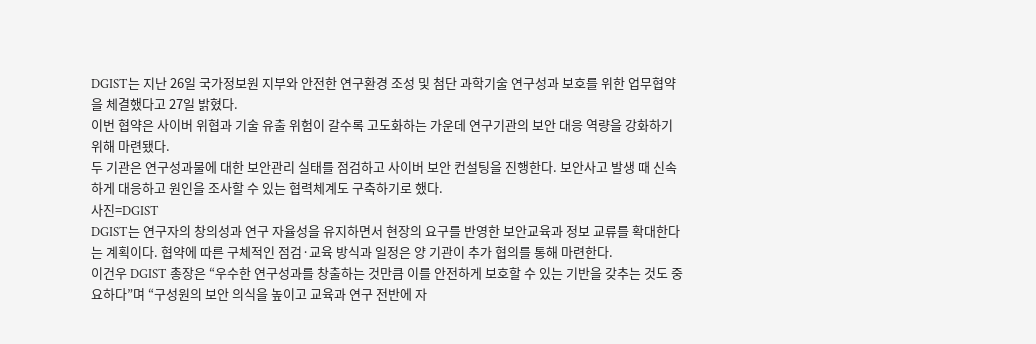DGIST는 지난 26일 국가정보원 지부와 안전한 연구환경 조성 및 첨단 과학기술 연구성과 보호를 위한 업무협약을 체결했다고 27일 밝혔다.
이번 협약은 사이버 위협과 기술 유출 위험이 갈수록 고도화하는 가운데 연구기관의 보안 대응 역량을 강화하기 위해 마련됐다.
두 기관은 연구성과물에 대한 보안관리 실태를 점검하고 사이버 보안 컨설팅을 진행한다. 보안사고 발생 때 신속하게 대응하고 원인을 조사할 수 있는 협력체계도 구축하기로 했다.
사진=DGIST
DGIST는 연구자의 창의성과 연구 자율성을 유지하면서 현장의 요구를 반영한 보안교육과 정보 교류를 확대한다는 계획이다. 협약에 따른 구체적인 점검·교육 방식과 일정은 양 기관이 추가 협의를 통해 마련한다.
이건우 DGIST 총장은 “우수한 연구성과를 창출하는 것만큼 이를 안전하게 보호할 수 있는 기반을 갖추는 것도 중요하다”며 “구성원의 보안 의식을 높이고 교육과 연구 전반에 자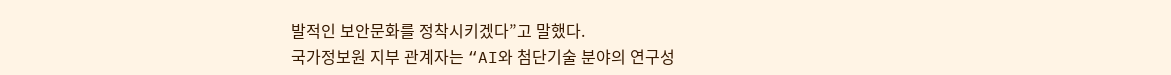발적인 보안문화를 정착시키겠다”고 말했다.
국가정보원 지부 관계자는 “AI와 첨단기술 분야의 연구성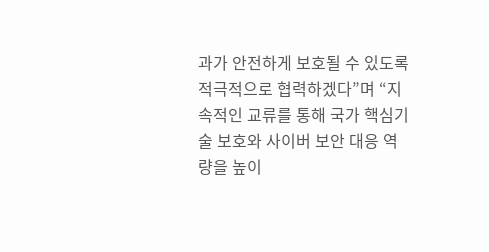과가 안전하게 보호될 수 있도록 적극적으로 협력하겠다”며 “지속적인 교류를 통해 국가 핵심기술 보호와 사이버 보안 대응 역량을 높이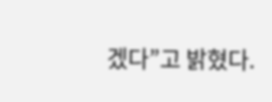겠다”고 밝혔다.